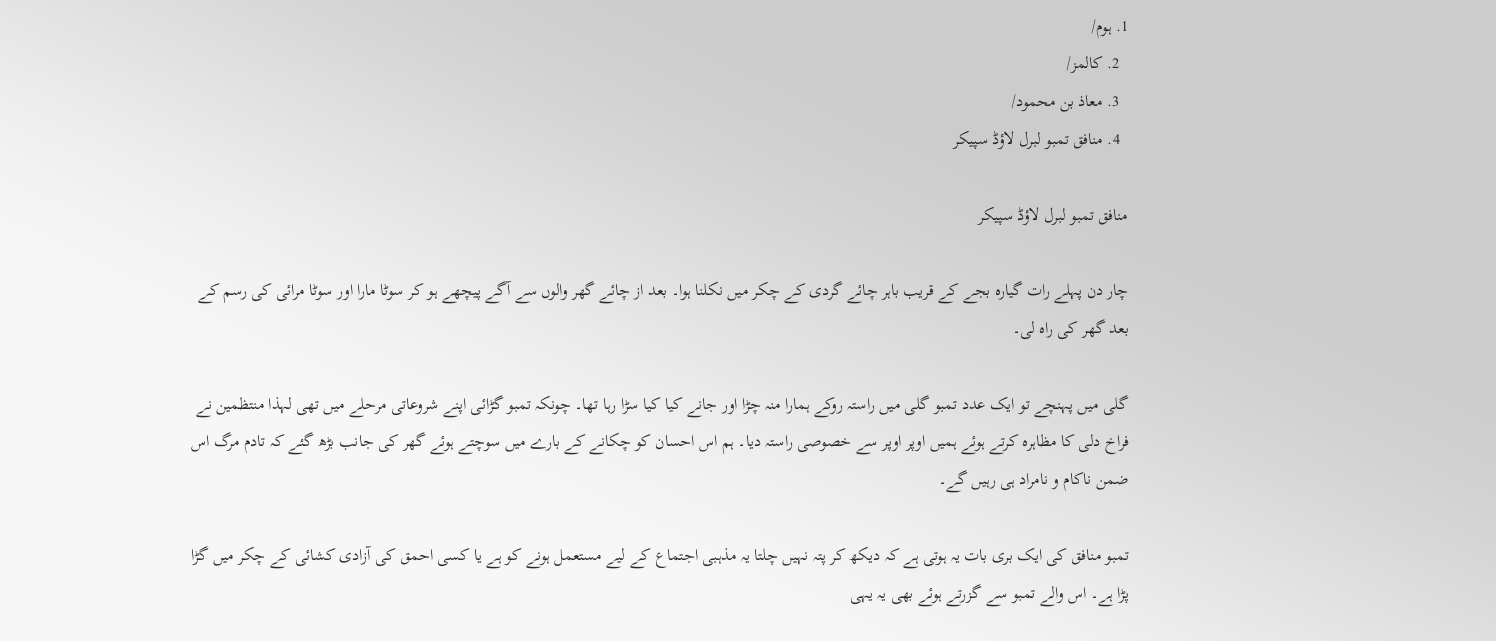1. ہوم/
  2. کالمز/
  3. معاذ بن محمود/
  4. منافق تمبو لبرل لاؤڈ سپیکر

منافق تمبو لبرل لاؤڈ سپیکر

چار دن پہلے رات گیارہ بجے کے قریب باہر چائے گردی کے چکر میں نکلنا ہوا۔ بعد از چائے گھر والوں سے آگے پیچھے ہو کر سوٹا مارا اور سوٹا مرائی کی رسم کے بعد گھر کی راہ لی۔

گلی میں پہنچے تو ایک عدد تمبو گلی میں راستہ روکے ہمارا منہ چڑا اور جانے کیا کیا سڑا رہا تھا۔ چونکہ تمبو گڑائی اپنے شروعاتی مرحلے میں تھی لہذا منتظمین نے فراخ دلی کا مظاہرہ کرتے ہوئے ہمیں اوپر اوپر سے خصوصی راستہ دیا۔ ہم اس احسان کو چکانے کے بارے میں سوچتے ہوئے گھر کی جانب بڑھ گئے کہ تادم مرگ اس ضمن ناکام و نامراد ہی رہیں گے۔

تمبو منافق کی ایک بری بات یہ ہوتی ہے کہ دیکھ کر پتہ نہیں چلتا یہ مذہبی اجتماع کے لیے مستعمل ہونے کو ہے یا کسی احمق کی آزادی کشائی کے چکر میں گڑا پڑا ہے۔ اس والے تمبو سے گزرتے ہوئے بھی یہ یہی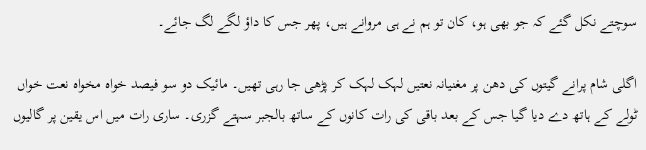سوچتے نکل گئے کہ جو بھی ہو، کان تو ہم نے ہی مروانے ہیں، پھر جس کا داؤ لگے لگ جائے۔

اگلی شام پرانے گیتوں کی دھن پر مغنیانہ نعتیں لہک لہک کر پڑھی جا رہی تھیں۔ مائیک دو سو فیصد خواہ مخواہ نعت خواں ٹولے کے ہاتھ دے دیا گیا جس کے بعد باقی کی رات کانوں کے ساتھ بالجبر سہتے گزری۔ ساری رات میں اس یقین پر گالیوں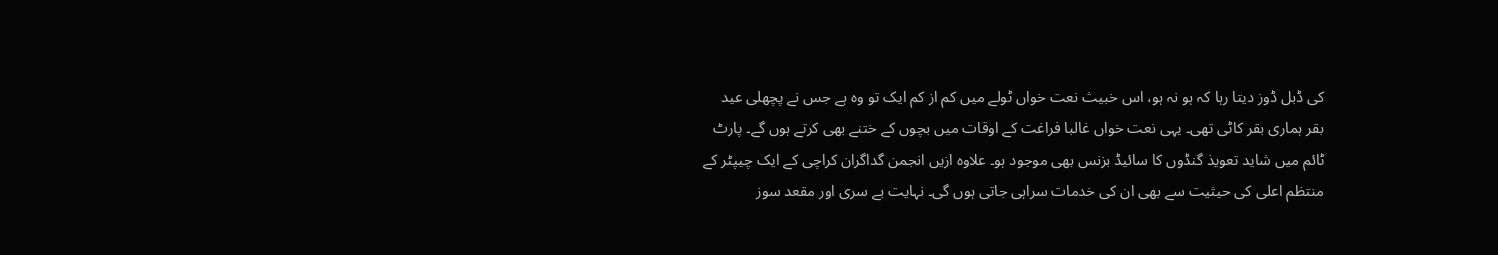کی ڈبل ڈوز دیتا رہا کہ ہو نہ ہو، اس خبیث نعت خواں ٹولے میں کم از کم ایک تو وہ ہے جس نے پچھلی عید بقر ہماری بقر کاٹی تھی۔ یہی نعت خواں غالبا فراغت کے اوقات میں بچوں کے ختنے بھی کرتے ہوں گے۔ پارٹ ٹائم میں شاید تعویذ گنڈوں کا سائیڈ بزنس بھی موجود ہو۔ علاوہ ازیں انجمن گداگران کراچی کے ایک چیپٹر کے منتظم اعلی کی حیثیت سے بھی ان کی خدمات سراہی جاتی ہوں گی۔ نہایت بے سری اور مقعد سوز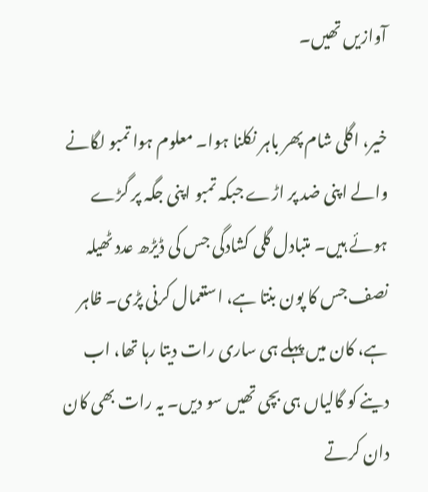آوازیں تھیں۔

خیر، اگلی شام پھر باہر نکلنا ہوا۔ معلوم ہوا تمبو لگانے والے اپنی ضد پر اڑے جبکہ تمبو اپنی جگہ پر گڑے ہوئے ہیں۔ متبادل گلی کشادگی جس کی ڈیڑھ عدد ٹھیلہ نصف جس کا پون بنتا ہے، استعمال کرنی پڑی۔ ظاہر ہے، کان میں پہلے ہی ساری رات دیتا رہا تھا، اب دینے کو گالیاں ہی بچی تھیں سو دیں۔ یہ رات بھی کان دان کرتے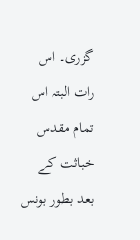گزری۔ اس رات البتہ اس تمام مقدس خباثت کے بعد بطور بونس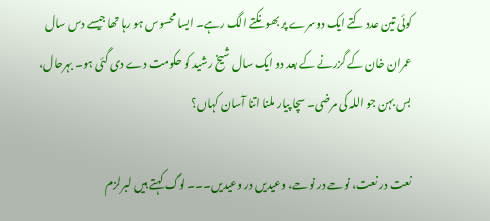کوئی تین عدد کتے ایک دوسرے پر بھونکتے الگ رہے۔ ایسا محسوس ہو رہا تھا جیسے دس سال عمران خان کے گزرنے کے بعد دو ایک سال شیخ رشید کو حکومت دے دی گئی ہو۔ بہرحال، بس بہن جو اللہ کی مرضی۔ سچا پیار ملنا اتنا آسان کہاں؟

نعت در نعت، نوحے در نوحے، وعیدیں در وعیدیں۔۔۔ لوگ کہتے ہیں لبرلزم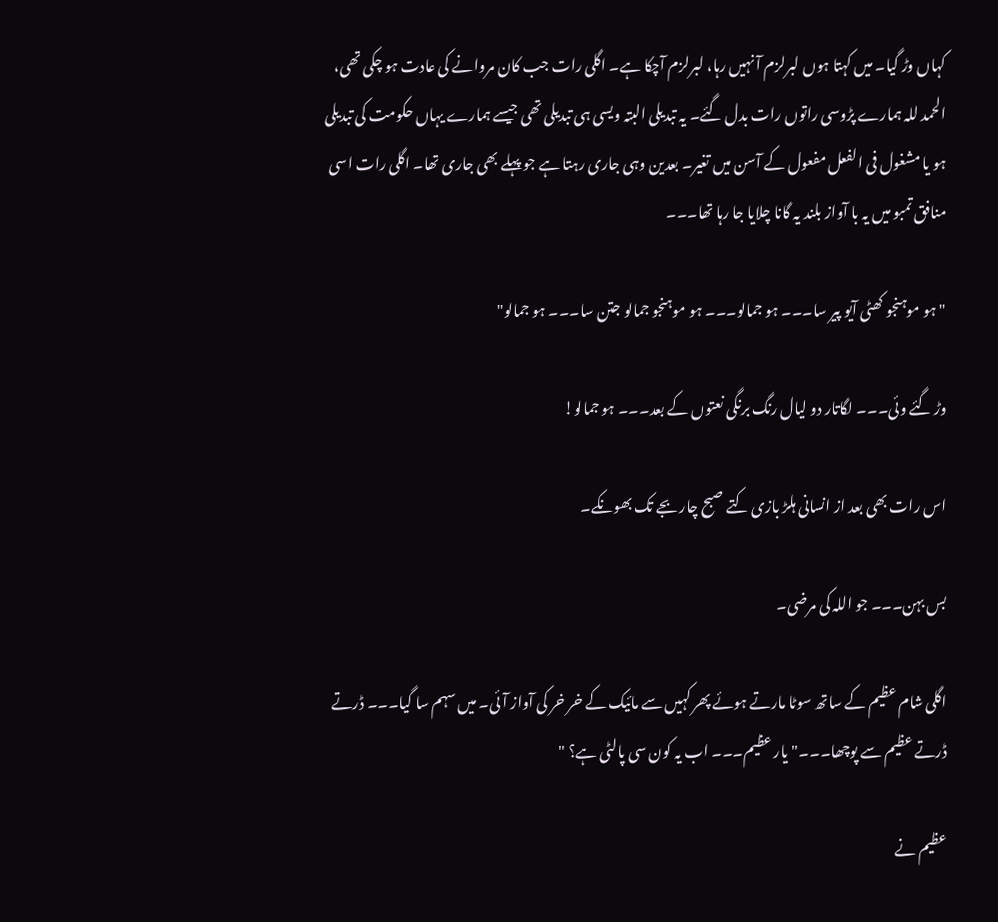کہاں وڑ گیا۔ میں کہتا ہوں لبرلزم آ نہیں رہا، لبرلزم آچکا ہے۔ اگلی رات جب کان مروانے کی عادت ہو چکی تھی، الحمد للہ ہمارے پڑوسی راتوں رات بدل گئے۔ یہ تبدیلی البتہ ویسی ہی تبدیلی تھی جیسے ہمارے یہاں حکومت کی تبدیلی ہو یا مشغول فی الفعل مفعول کے آسن میں تغیر۔ بعدین وہی جاری رہتا ہے جو پہلے بھی جاری تھا۔ اگلی رات اسی منافق تمبو میں یہ با آواز بلند یہ گانا چلایا جا رہا تھا۔۔۔

"ہو موہنجو کھٹی آیو پیر سا۔۔۔ ہو جمالو۔۔۔ ہو موہنجو جمالو جتن سا۔۔۔ ہو جمالو"

وڑ گئے وئی۔۔۔ لگاتار دو لیال رنگ برنگی نعتوں کے بعد۔۔۔ ہو جمالو!

اس رات بھی بعد از انسانی ہلڑ بازی کتے صبح چار بجے تک بھونکے۔

بس بہن۔۔۔ جو اللہ کی مرضی۔

اگلی شام عظیم کے ساتھ سوٹا مارتے ہوئے پھر کہیں سے مائیک کے خر خر کی آواز آئی۔ میں سہم سا گیا۔۔۔ ڈرتے ڈرتے عظیم سے پوچھا۔۔۔"یار عظیم۔۔۔ اب یہ کون سی پالٹی ہے؟ "

عظیم نے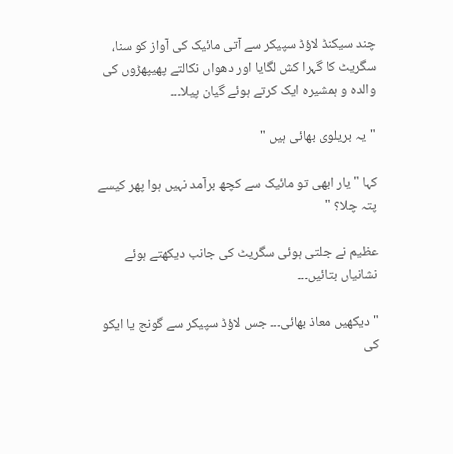چند سیکنڈ لاؤڈ سپیکر سے آتی مائیک کی آواز کو سنا، سگریٹ کا گہرا کش لگایا اور دھواں نکالتے پھیپھڑوں کی والدہ و ہمشیرہ ایک کرتے ہوئے گیان پیلا۔۔۔

"یہ بریلوی بھائی ہیں "

کہا "یار ابھی تو مائیک سے کچھ برآمد نہیں ہوا پھر کیسے پتہ چلا؟ "

عظیم نے جلتی ہوئی سگریٹ کی جانب دیکھتے ہوئے نشانیاں بتائیں۔۔۔

"دیکھیں معاذ بھائی۔۔۔ جس لاؤڈ سپیکر سے گونج یا ایکو کی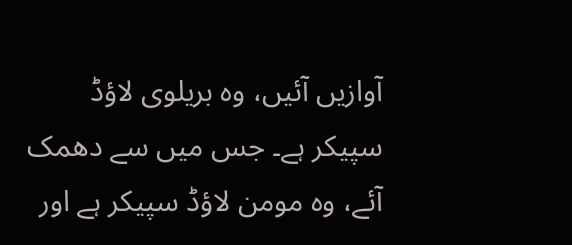آوازیں آئیں، وہ بریلوی لاؤڈ سپیکر ہے۔ جس میں سے دھمک آئے، وہ مومن لاؤڈ سپیکر ہے اور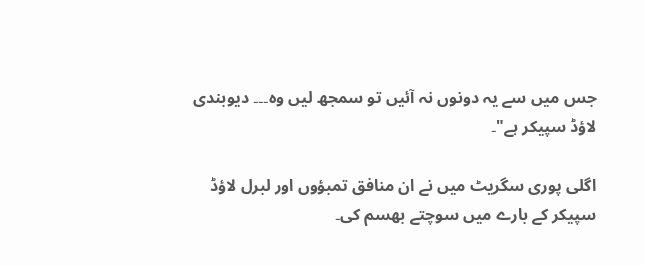جس میں سے یہ دونوں نہ آئیں تو سمجھ لیں وہ۔۔۔ دیوبندی لاؤڈ سپیکر ہے"۔

اگلی پوری سگریٹ میں نے ان منافق تمبؤوں اور لبرل لاؤڈ سپیکر کے بارے میں سوچتے بھسم کی۔